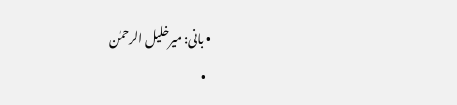• بانی: میرخلیل الرحمٰن
  •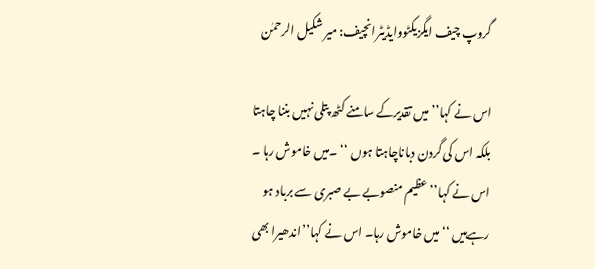گروپ چیف ایگزیکٹووایڈیٹرانچیف: میر شکیل الرحمٰن

اس نے کہا’’ میں تقدیرکے سامنے کٹھ پتلی نہیں بننا چاہتا بلکہ اس کی گردن دباناچاہتا ہوں ‘‘ ۔میں خاموش رہا ۔ اس نے کہا’’عظیم منصوبے بے صبری سے برباد ہو رہےہیں ‘‘ میں خاموش رہا۔ اس نے کہا’’اندھیرا بھی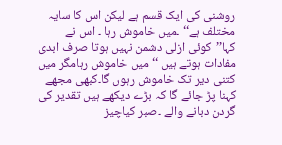روشنی کی ایک قسم ہے لیکن اس کا سایہ مختلف ہے‘‘ ۔میں خاموش رہا ۔ اس نے کہا’’کوئی ازلی دشمن نہیں ہوتا صرف ابدی مفادات ہوتے ہیں ‘‘ میں خاموش رہامگر میں کتنی دیر تک خاموش رہوں گا۔کبھی مجھے کہنا پڑ جائے گا کہ بڑے دیکھے ہیں تقدیر کی گردن دبانے والے ۔صبر کیاچیز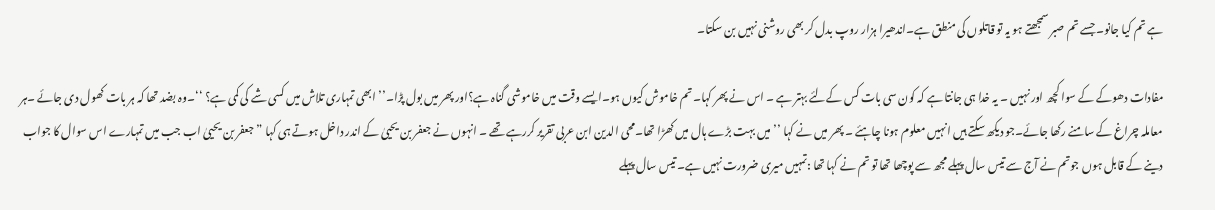ہے تم کیا جانو۔ جسے تم صبر سمجھتے ہو یہ تو قاتلوں کی منطق ہے۔اندھیرا ہزار روپ بدل کر بھی روشنی نہیں بن سکتا۔

مفادات دھوکے کے سوا کچھ اور نہیں ۔ یہ خدا ہی جانتا ہے کہ کون سی بات کس کےلئے بہتر ہے ۔ اس نے پھر کہا۔تم خاموش کیوں ہو۔ایسے وقت میں خاموشی گناہ ہے؟اور پھر میں بول پڑا۔’’ ابھی تمہاری تلاش میں کسی شے کی کمی ہے؟ ‘‘۔وہ بضد تھا کہ ہر بات کھول دی جائے ۔ہر معاملہ چراغ کے سامنے رکھا جائے۔جو دیکھ سکتے ہیں انہیں معلوم ہونا چاہئے ۔ پھر میں نے کہا ’’ میں بہت بڑے ہال میں کھڑا تھا۔محی الدین ابن عربی تقریر کررہے تھے ۔ انہوں نے جعفر بن یحییٰ کے اندر داخل ہوتے ہی کہا ” جعفر بن یحییٰ اب جب میں تمہارے اس سوال کا جواب دینے کے قابل ہوں جوتم نے آج سے تیس سال پہلے مجھ سے پوچھا تھا تو تم نے کہا تھا :تمہیں میری ضرورت نہیں ہے۔ تیس سال پہلے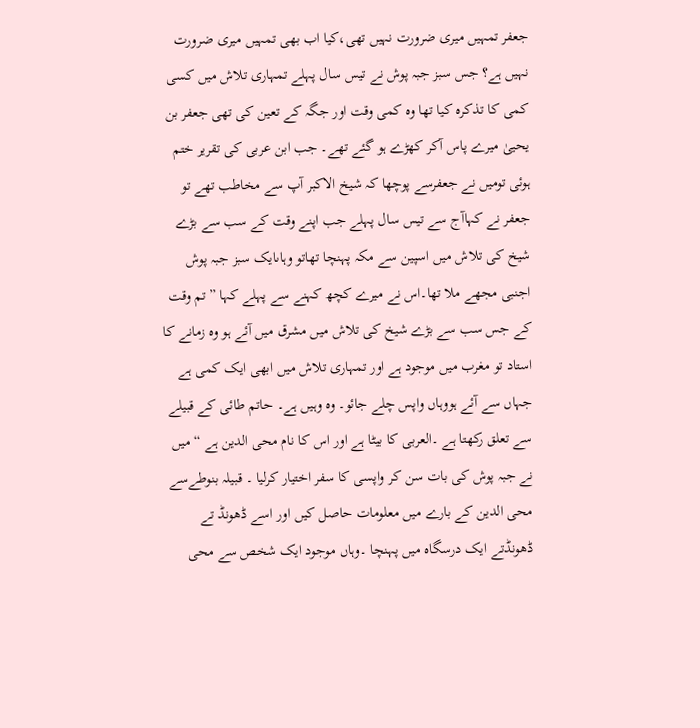جعفر تمہیں میری ضرورت نہیں تھی،کیا اب بھی تمہیں میری ضرورت نہیں ہے؟ جس سبز جبہ پوش نے تیس سال پہلے تمہاری تلاش میں کسی کمی کا تذکرہ کیا تھا وہ کمی وقت اور جگہ کے تعین کی تھی جعفر بن یحییٰ میرے پاس آکر کھڑے ہو گئے تھے۔ جب ابن عربی کی تقریر ختم ہوئی تومیں نے جعفرسے پوچھا کہ شیخ الاکبر آپ سے مخاطب تھے تو جعفر نے کہاآج سے تیس سال پہلے جب اپنے وقت کے سب سے بڑے شیخ کی تلاش میں اسپین سے مکہ پہنچا تھاتو وہاںایک سبز جبہ پوش اجنبی مجھے ملا تھا۔اس نے میرے کچھ کہنے سے پہلے کہا ” تم وقت کے جس سب سے بڑے شیخ کی تلاش میں مشرق میں آئے ہو وہ زمانے کا استاد تو مغرب میں موجود ہے اور تمہاری تلاش میں ابھی ایک کمی ہے جہاں سے آئے ہووہاں واپس چلے جائو۔ وہ وہیں ہے۔ حاتم طائی کے قبیلے سے تعلق رکھتا ہے ۔العربی کا بیٹا ہے اور اس کا نام محی الدین ہے “ میں نے جبہ پوش کی بات سن کر واپسی کا سفر اختیار کرلیا ۔ قبیلہ بنوطےسے محی الدین کے بارے میں معلومات حاصل کیں اور اسے ڈھونڈ تے ڈھونڈتے ایک درسگاہ میں پہنچا ۔وہاں موجود ایک شخص سے محی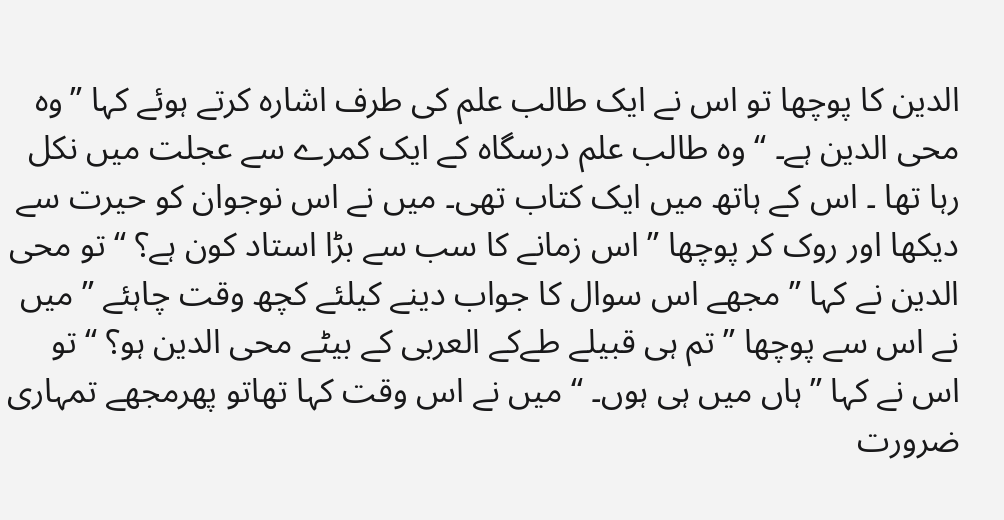الدین کا پوچھا تو اس نے ایک طالب علم کی طرف اشارہ کرتے ہوئے کہا ”وہ محی الدین ہے۔ “ وہ طالب علم درسگاہ کے ایک کمرے سے عجلت میں نکل رہا تھا ۔ اس کے ہاتھ میں ایک کتاب تھی۔ میں نے اس نوجوان کو حیرت سے دیکھا اور روک کر پوچھا ” اس زمانے کا سب سے بڑا استاد کون ہے؟ “ تو محی الدین نے کہا ” مجھے اس سوال کا جواب دینے کیلئے کچھ وقت چاہئے ” میں نے اس سے پوچھا ” تم ہی قبیلے طےکے العربی کے بیٹے محی الدین ہو؟ “ تو اس نے کہا ”ہاں میں ہی ہوں۔ “ میں نے اس وقت کہا تھاتو پھرمجھے تمہاری ضرورت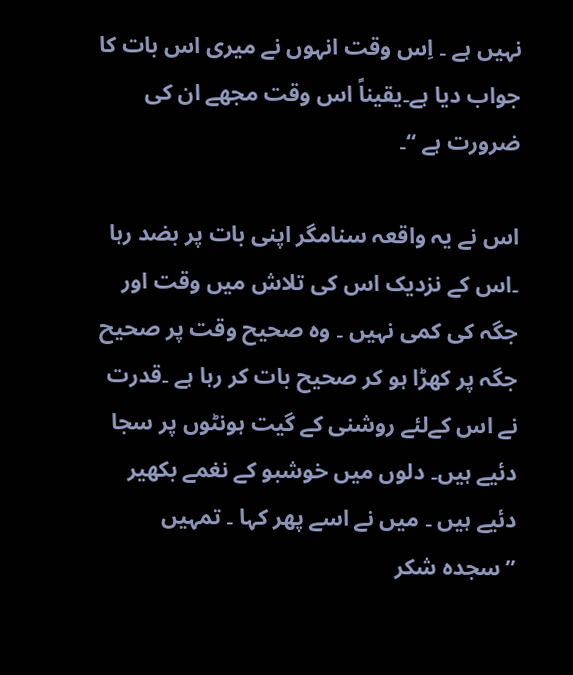نہیں ہے ۔ اِس وقت انہوں نے میری اس بات کا جواب دیا ہے۔یقیناً اس وقت مجھے ان کی ضرورت ہے ‘‘۔

اس نے یہ واقعہ سنامگر اپنی بات پر بضد رہا ۔اس کے نزدیک اس کی تلاش میں وقت اور جگہ کی کمی نہیں ۔ وہ صحیح وقت پر صحیح جگہ پر کھڑا ہو کر صحیح بات کر رہا ہے ۔قدرت نے اس کےلئے روشنی کے گیت ہونٹوں پر سجا دئیے ہیں۔ دلوں میں خوشبو کے نغمے بکھیر دئیے ہیں ۔ میں نے اسے پھر کہا ۔ تمہیں ’’سجدہ شکر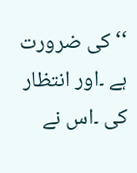‘‘ کی ضرورت ہے ۔اور انتظار کی ۔اس نے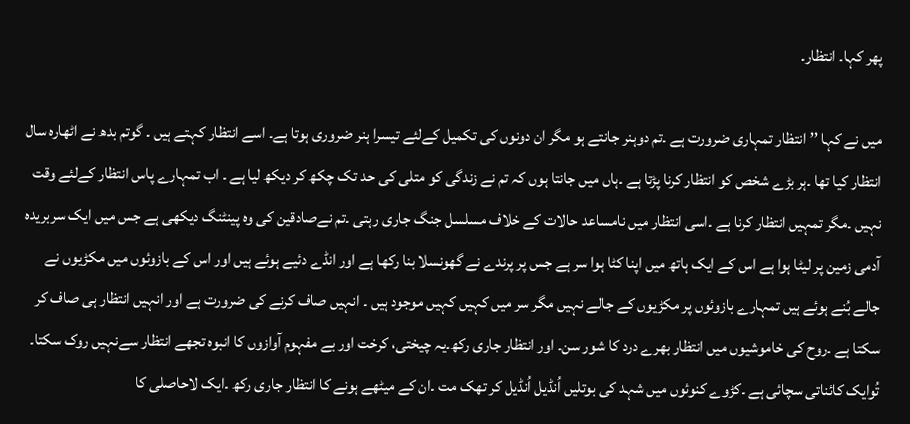پھر کہا۔ انتظار۔

میں نے کہا ’’ انتظار تمہاری ضرورت ہے ۔تم دوہنر جانتے ہو مگر ان دونوں کی تکمیل کےلئے تیسرا ہنر ضروری ہوتا ہے۔ اسے انتظار کہتے ہیں ۔ گوتم بدھ نے اٹھارہ سال انتظار کیا تھا ۔ہر بڑے شخص کو انتظار کرنا پڑتا ہے ۔ہاں میں جانتا ہوں کہ تم نے زندگی کو متلی کی حد تک چکھ کر دیکھ لیا ہے ۔ اب تمہارے پاس انتظار کےلئے وقت نہیں ۔مگر تمہیں انتظار کرنا ہے ۔اسی انتظار میں نامساعد حالات کے خلاف مسلسل جنگ جاری رہتی ۔تم نےصادقین کی وہ پینٹنگ دیکھی ہے جس میں ایک سربریدہ آدمی زمین پر لیٹا ہوا ہے اس کے ایک ہاتھ میں اپنا کٹا ہوا سر ہے جس پر پرندے نے گھونسلا بنا رکھا ہے اور انڈے دئیے ہوئے ہیں اور اس کے بازوئوں میں مکڑیوں نے جالے بُنے ہوئے ہیں تمہارے بازوئوں پر مکڑیوں کے جالے نہیں مگر سر میں کہیں کہیں موجود ہیں ۔ انہیں صاف کرنے کی ضرورت ہے اور انہیں انتظار ہی صاف کر سکتا ہے ۔روح کی خاموشیوں میں انتظار بھرے درد کا شور سن۔ اور انتظار جاری رکھ۔یہ چیختی، کرخت اور بے مفہوم آوازوں کا انبوہ تجھے انتظار سےنہیں روک سکتا۔ تُوایک کائناتی سچائی ہے ۔کڑوے کنوئوں میں شہد کی بوتلیں اُنڈیل اُنڈیل کر تھک مت ۔ان کے میٹھے ہونے کا انتظار جاری رکھ ۔ایک لاحاصلی کا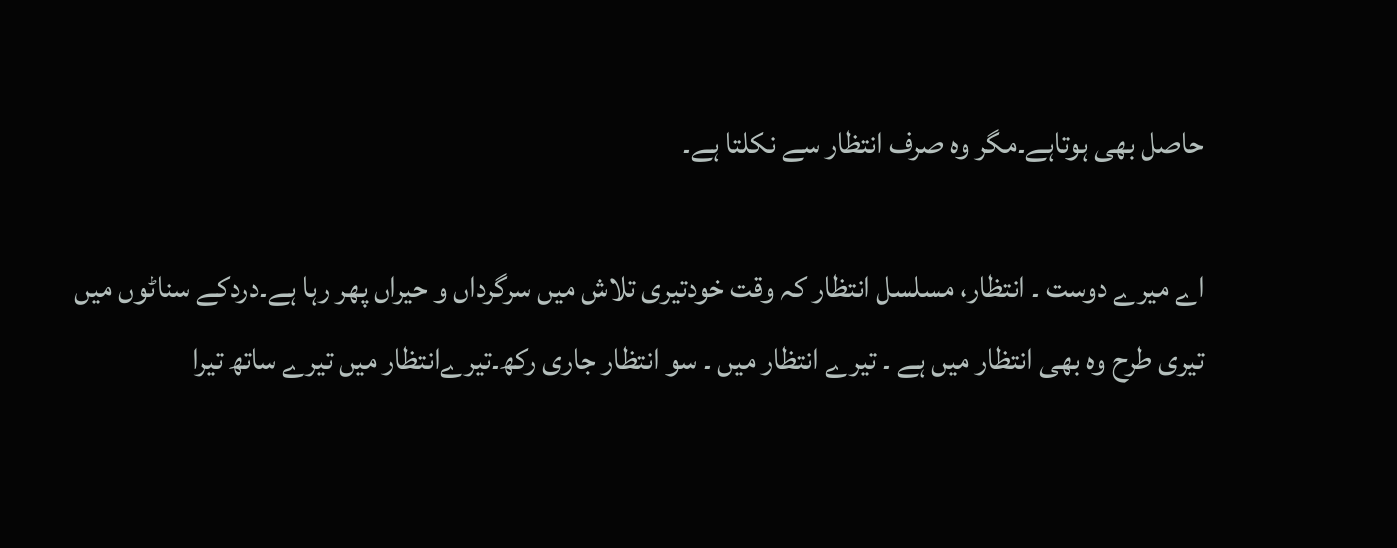حاصل بھی ہوتاہے۔مگر وہ صرف انتظار سے نکلتا ہے۔

اے میرے دوست ۔ انتظار، مسلسل انتظار کہ وقت خودتیری تلاش میں سرگرداں و حیراں پھر رہا ہے۔دردکے سناٹوں میں تیری طرح وہ بھی انتظار میں ہے ۔ تیرے انتظار میں ۔ سو انتظار جاری رکھ۔تیرےانتظار میں تیرے ساتھ تیرا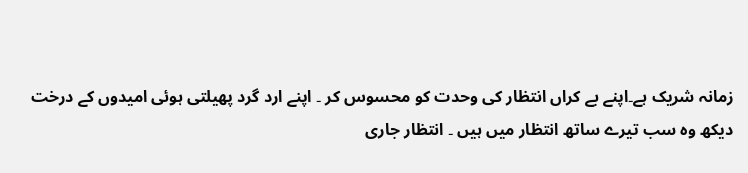زمانہ شریک ہے۔اپنے بے کراں انتظار کی وحدت کو محسوس کر ۔ اپنے ارد گرد پھیلتی ہوئی امیدوں کے درخت دیکھ وہ سب تیرے ساتھ انتظار میں ہیں ۔ انتظار جاری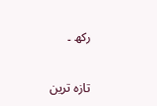رکھ ۔

تازہ ترین